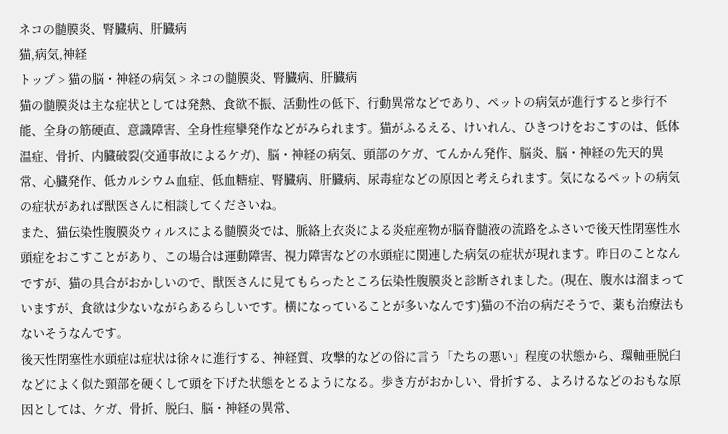ネコの髄膜炎、腎臓病、肝臓病
猫,病気,神経
トップ > 猫の脳・神経の病気 > ネコの髄膜炎、腎臓病、肝臓病
猫の髄膜炎は主な症状としては発熱、食欲不振、活動性の低下、行動異常などであり、ペットの病気が進行すると歩行不能、全身の筋硬直、意識障害、全身性痙攣発作などがみられます。猫がふるえる、けいれん、ひきつけをおこすのは、低体温症、骨折、内臓破裂(交通事故によるケガ)、脳・神経の病気、頭部のケガ、てんかん発作、脳炎、脳・神経の先天的異常、心臓発作、低カルシウム血症、低血糖症、腎臓病、肝臓病、尿毒症などの原因と考えられます。気になるペットの病気の症状があれば獣医さんに相談してくださいね。
また、猫伝染性腹膜炎ウィルスによる髄膜炎では、脈絡上衣炎による炎症産物が脳脊髄液の流路をふさいで後天性閉塞性水頭症をおこすことがあり、この場合は運動障害、視力障害などの水頭症に関連した病気の症状が現れます。昨日のことなんですが、猫の具合がおかしいので、獣医さんに見てもらったところ伝染性腹膜炎と診断されました。(現在、腹水は溜まっていますが、食欲は少ないながらあるらしいです。横になっていることが多いなんです)猫の不治の病だそうで、薬も治療法もないそうなんです。
後天性閉塞性水頭症は症状は徐々に進行する、神経質、攻撃的などの俗に言う「たちの悪い」程度の状態から、環軸亜脱臼などによく似た頸部を硬くして頭を下げた状態をとるようになる。歩き方がおかしい、骨折する、よろけるなどのおもな原因としては、ケガ、骨折、脱臼、脳・神経の異常、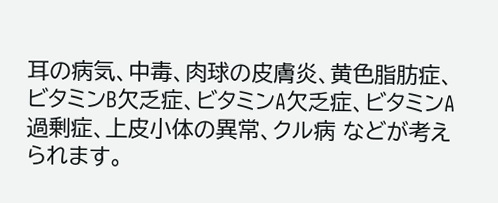耳の病気、中毒、肉球の皮膚炎、黄色脂肪症、ビタミンB欠乏症、ビタミンA欠乏症、ビタミンA過剰症、上皮小体の異常、クル病 などが考えられます。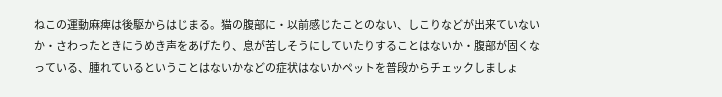ねこの運動麻痺は後駆からはじまる。猫の腹部に・以前感じたことのない、しこりなどが出来ていないか・さわったときにうめき声をあげたり、息が苦しそうにしていたりすることはないか・腹部が固くなっている、腫れているということはないかなどの症状はないかペットを普段からチェックしましょ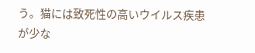う。猫には致死性の高いウイルス疾患が少な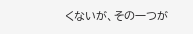くないが、その一つが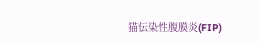猫伝染性腹膜炎(FIP)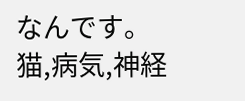なんです。
猫,病気,神経